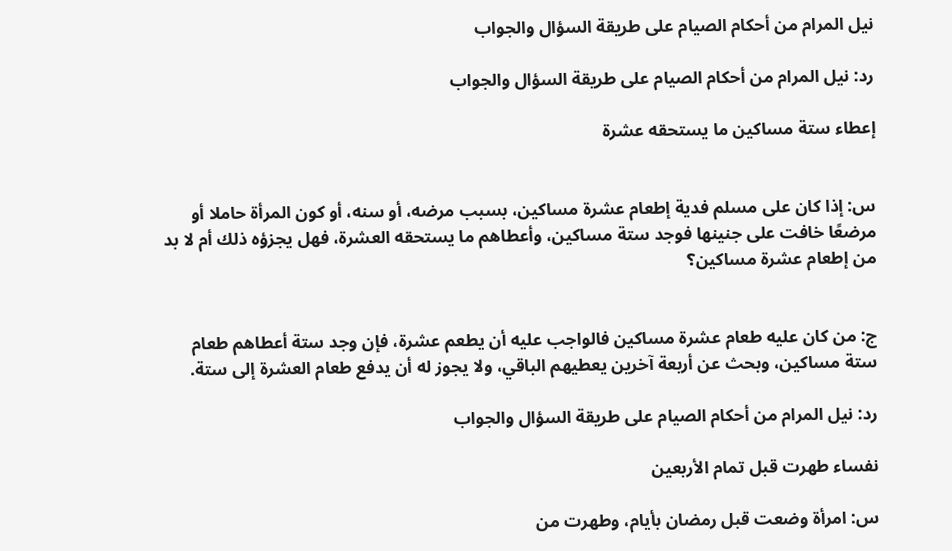نيل المرام من أحكام الصيام على طريقة السؤال والجواب

رد: نيل المرام من أحكام الصيام على طريقة السؤال والجواب

إعطاء ستة مساكين ما يستحقه عشرة


س: إذا كان على مسلم فدية إطعام عشرة مساكين، بسبب مرضه، أو سنه، أو كون المرأة حاملا أو مرضعًا خافت على جنينها فوجد ستة مساكين، وأعطاهم ما يستحقه العشرة، فهل يجزؤه ذلك أم لا بد من إطعام عشرة مساكين؟


ج: من كان عليه طعام عشرة مساكين فالواجب عليه أن يطعم عشرة، فإن وجد ستة أعطاهم طعام ستة مساكين، وبحث عن أربعة آخرين يعطيهم الباقي، ولا يجوز له أن يدفع طعام العشرة إلى ستة.

رد: نيل المرام من أحكام الصيام على طريقة السؤال والجواب

نفساء طهرت قبل تمام الأربعين

س: امرأة وضعت قبل رمضان بأيام، وطهرت من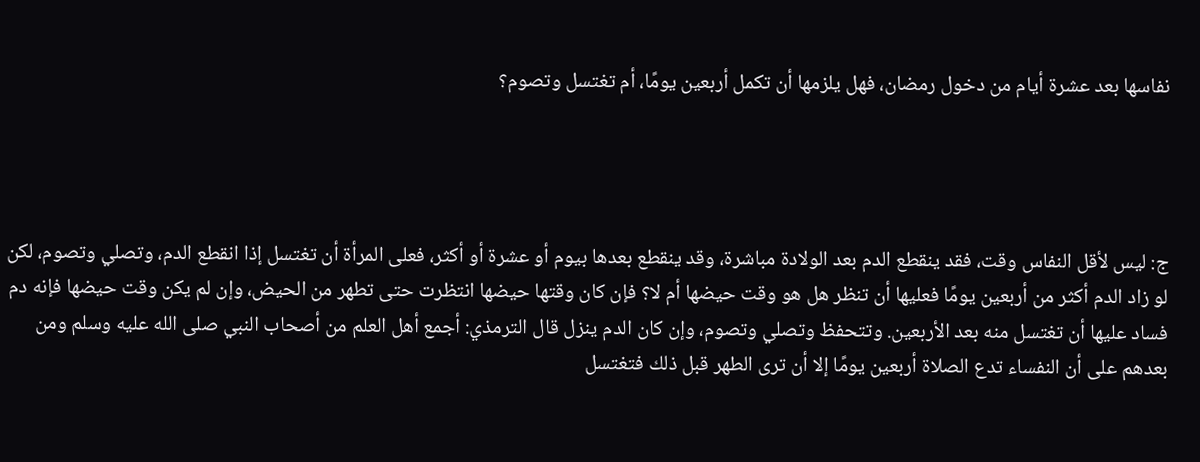نفاسها بعد عشرة أيام من دخول رمضان، فهل يلزمها أن تكمل أربعين يومًا، أم تغتسل وتصوم؟




ج: ليس لأقل النفاس وقت، فقد ينقطع الدم بعد الولادة مباشرة، وقد ينقطع بعدها بيوم أو عشرة أو أكثر، فعلى المرأة أن تغتسل إذا انقطع الدم، وتصلي وتصوم، لكن لو زاد الدم أكثر من أربعين يومًا فعليها أن تنظر هل هو وقت حيضها أم لا؟ فإن كان وقتها حيضها انتظرت حتى تطهر من الحيض، وإن لم يكن وقت حيضها فإنه دم فساد عليها أن تغتسل منه بعد الأربعين. وتتحفظ وتصلي وتصوم، وإن كان الدم ينزل قال الترمذي: أجمع أهل العلم من أصحاب النبي صلى الله عليه وسلم ومن بعدهم على أن النفساء تدع الصلاة أربعين يومًا إلا أن ترى الطهر قبل ذلك فتغتسل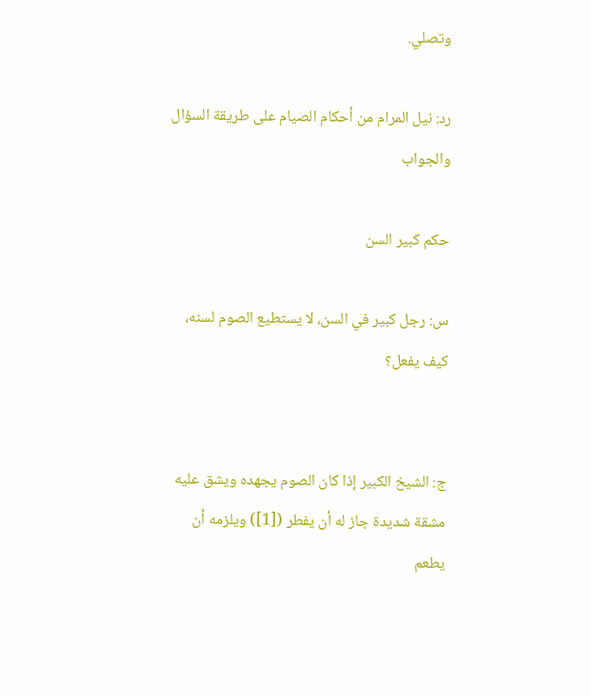وتصلي.

رد: نيل المرام من أحكام الصيام على طريقة السؤال والجواب

حكم كبير السن

س: رجل كبير في السن، لا يستطيع الصوم لسنه، كيف يفعل؟


ج: الشيخ الكبير إذا كان الصوم يجهده ويشق عليه مشقة شديدة جاز له أن يفطر ([1]) ويلزمه أن يطعم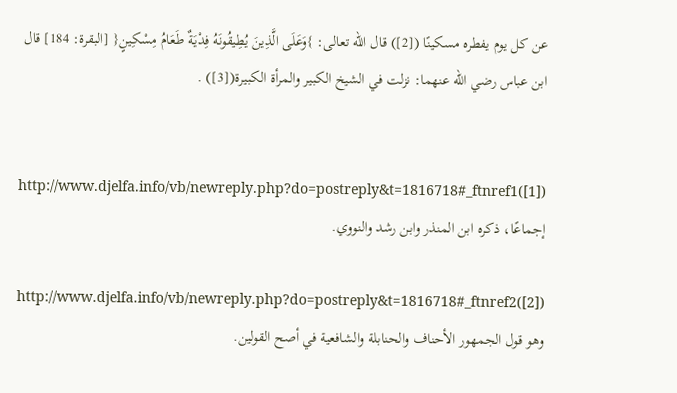عن كل يوم يفطره مسكينًا ([2]) قال الله تعالى: }وَعَلَى الَّذِينَ يُطِيقُونَهُ فِدْيَةٌ طَعَامُ مِسْكِينٍ{ [البقرة: 184] قال ابن عباس رضي الله عنهما: نزلت في الشيخ الكبير والمرأة الكبيرة([3]) .


http://www.djelfa.info/vb/newreply.php?do=postreply&t=1816718#_ftnref1([1]) إجماعًا، ذكره ابن المنذر وابن رشد والنووي.

http://www.djelfa.info/vb/newreply.php?do=postreply&t=1816718#_ftnref2([2]) وهو قول الجمهور الأحناف والحنابلة والشافعية في أصح القولين.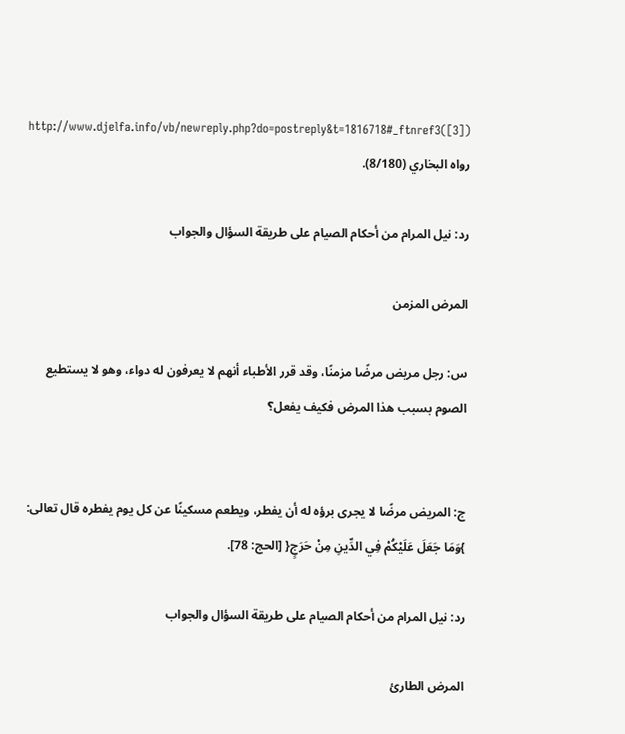http://www.djelfa.info/vb/newreply.php?do=postreply&t=1816718#_ftnref3([3]) رواه البخاري (8/180).

رد: نيل المرام من أحكام الصيام على طريقة السؤال والجواب

المرض المزمن

س: رجل مريض مرضًا مزمنًا، وقد قرر الأطباء أنهم لا يعرفون له دواء، وهو لا يستطيع الصوم بسبب هذا المرض فكيف يفعل؟


ج: المريض مرضًا لا يجرى برؤه له أن يفطر، ويطعم مسكينًا عن كل يوم يفطره قال تعالى: }وَمَا جَعَلَ عَلَيْكُمْ فِي الدِّينِ مِنْ حَرَجٍ{ [الحج: 78].

رد: نيل المرام من أحكام الصيام على طريقة السؤال والجواب

المرض الطارئ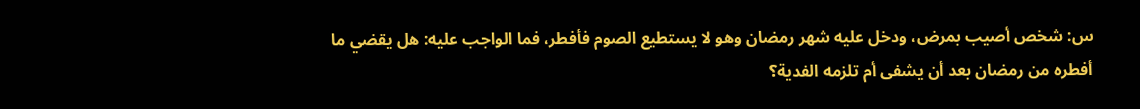س: شخص أصيب بمرض، ودخل عليه شهر رمضان وهو لا يستطيع الصوم فأفطر، فما الواجب عليه: هل يقضي ما أفطره من رمضان بعد أن يشفى أم تلزمه الفدية؟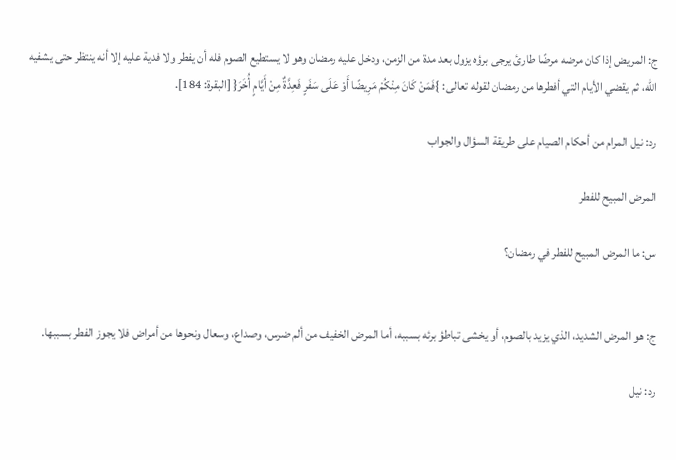ج: المريض إذا كان مرضه مرضًا طارئ يرجى برؤه يزول بعد مدة من الزمن، ودخل عليه رمضان وهو لا يستطيع الصوم فله أن يفطر ولا فدية عليه إلا أنه ينتظر حتى يشفيه الله، ثم يقضي الأيام التي أفطرها من رمضان لقوله تعالى: }فَمَنْ كَانَ مِنْكُمْ مَرِيضًا أَوْ عَلَى سَفَرٍ فَعِدَّةٌ مِنْ أَيَّامٍ أُخَرَ{ [البقرة: 184].

رد: نيل المرام من أحكام الصيام على طريقة السؤال والجواب

المرض المبيح للفطر

س: ما المرض المبيح للفطر في رمضان؟


ج: هو المرض الشديد، الذي يزيد بالصوم، أو يخشى تباطؤ برئه بسببه، أما المرض الخفيف من ألم ضرس، وصداع، وسعال ونحوها من أمراض فلا يجوز الفطر بسببها.

رد: نيل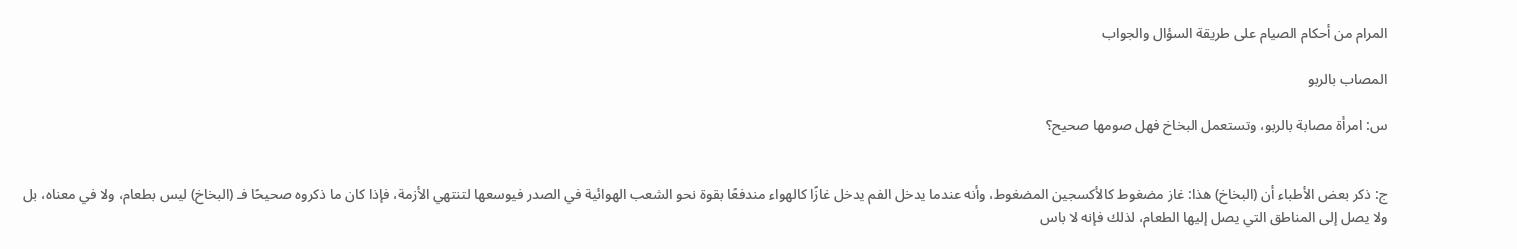المرام من أحكام الصيام على طريقة السؤال والجواب

المصاب بالربو

س: امرأة مصابة بالربو، وتستعمل البخاخ فهل صومها صحيح؟


ج: ذكر بعض الأطباء أن (البخاخ) هذا: غاز مضغوط كالأكسجين المضغوط، وأنه عندما يدخل الفم يدخل غازًا كالهواء مندفعًا بقوة نحو الشعب الهوائية في الصدر فيوسعها لتنتهي الأزمة، فإذا كان ما ذكروه صحيحًا فـ (البخاخ) ليس بطعام، ولا في معناه، بل ولا يصل إلى المناطق التي يصل إليها الطعام، لذلك فإنه لا باس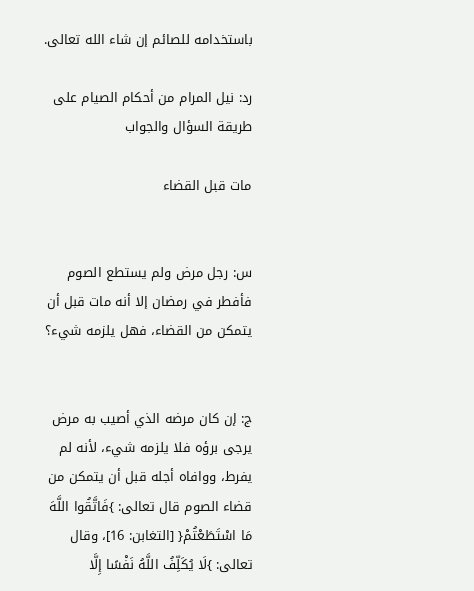باستخدامه للصائم إن شاء الله تعالى.

رد: نيل المرام من أحكام الصيام على طريقة السؤال والجواب

مات قبل القضاء


س: رجل مرض ولم يستطع الصوم فأفطر في رمضان إلا أنه مات قبل أن يتمكن من القضاء، فهل يلزمه شيء؟


ج: إن كان مرضه الذي أصيب به مرض يرجى برؤه فلا يلزمه شيء، لأنه لم يفرط، ووافاه أجله قبل أن يتمكن من قضاء الصوم قال تعالى: }فَاتَّقُوا اللَّهَ مَا اسْتَطَعْتُمْ{ [التغابن: 16]، وقال تعالى: }لَا يُكَلِّفُ اللَّهُ نَفْسًا إِلَّا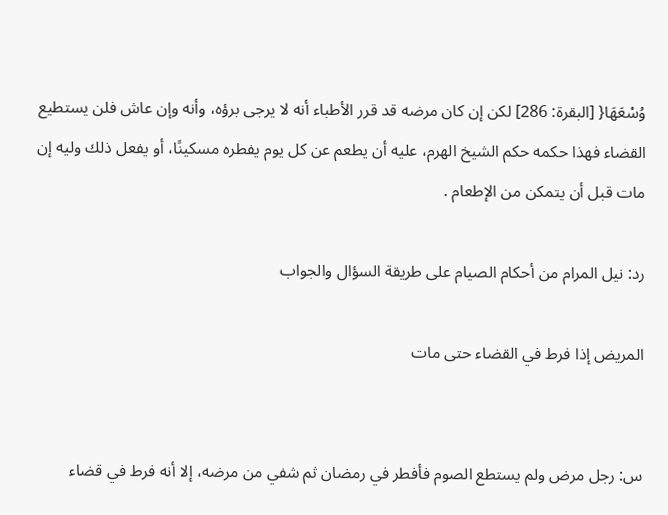وُسْعَهَا{ [البقرة: 286] لكن إن كان مرضه قد قرر الأطباء أنه لا يرجى برؤه، وأنه وإن عاش فلن يستطيع القضاء فهذا حكمه حكم الشيخ الهرم، عليه أن يطعم عن كل يوم يفطره مسكينًا، أو يفعل ذلك وليه إن مات قبل أن يتمكن من الإطعام .

رد: نيل المرام من أحكام الصيام على طريقة السؤال والجواب

المريض إذا فرط في القضاء حتى مات


س: رجل مرض ولم يستطع الصوم فأفطر في رمضان ثم شفي من مرضه، إلا أنه فرط في قضاء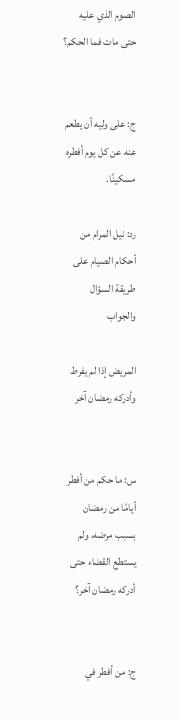الصوم الذي عليه حتى مات فما الحكم؟


ج: على وليه أن يطعم عنه عن كل يوم أفطره مسكينًا.

رد: نيل المرام من أحكام الصيام على طريقة السؤال والجواب

المريض إذا لم يفرط وأدركه رمضان آخر


س: ما حكم من أفطر أيامًا من رمضان بسبب مرضه، ولم يستطع القضاء حتى أدركه رمضان آخر؟


ج: من أفطر في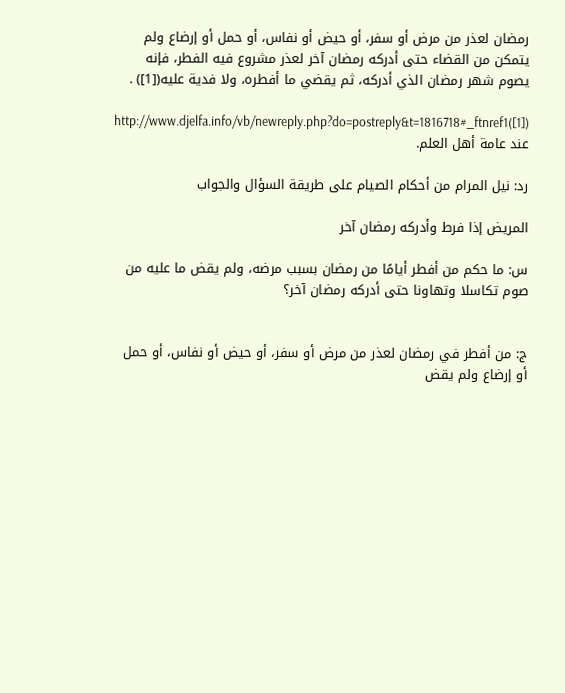رمضان لعذر من مرض أو سفر، أو حيض أو نفاس، أو حمل أو إرضاع ولم يتمكن من القضاء حتى أدركه رمضان آخر لعذر مشروع فيه الفطر، فإنه يصوم شهر رمضان الذي أدركه، ثم يقضي ما أفطره، ولا فدية عليه([1]) .

http://www.djelfa.info/vb/newreply.php?do=postreply&t=1816718#_ftnref1([1]) عند عامة أهل العلم.

رد: نيل المرام من أحكام الصيام على طريقة السؤال والجواب

المريض إذا فرط وأدركه رمضان آخر

س: ما حكم من أفطر أيامًا من رمضان بسبب مرضه، ولم يقض ما عليه من صوم تكاسلا وتهاونا حتى أدركه رمضان آخر؟


ج: من أفطر في رمضان لعذر من مرض أو سفر، أو حيض أو نفاس، أو حمل أو إرضاع ولم يقض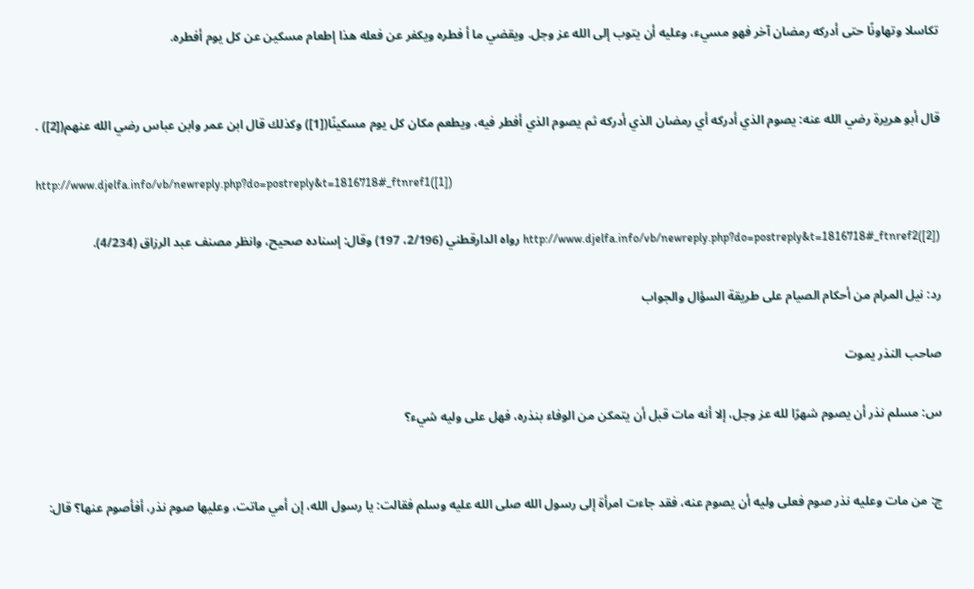تكاسلا وتهاونًا حتى أدركه رمضان آخر فهو مسيء، وعليه أن يتوب إلى الله عز وجل. ويقضي ما أ فطره ويكفر عن فعله هذا إطعام مسكين عن كل يوم أفطره.


قال أبو هريرة رضي الله عنه: يصوم الذي أدركه أي رمضان الذي أدركه ثم يصوم الذي أفطر فيه، ويطعم مكان كل يوم مسكينًا([1]) وكذلك قال ابن عمر وابن عباس رضي الله عنهم([2]) .

http://www.djelfa.info/vb/newreply.php?do=postreply&t=1816718#_ftnref1([1])

http://www.djelfa.info/vb/newreply.php?do=postreply&t=1816718#_ftnref2([2]) رواه الدارقطني (2/196، 197) وقال: إسناده صحيح، وانظر مصنف عبد الرزاق (4/234).

رد: نيل المرام من أحكام الصيام على طريقة السؤال والجواب

صاحب النذر يموت

س: مسلم نذر أن يصوم شهرًا لله عز وجل، إلا أنه مات قبل أن يتمكن من الوفاء بنذره، فهل على وليه شيء؟


ج: من مات وعليه نذر صوم فعلى وليه أن يصوم عنه، فقد جاءت امرأة إلى رسول الله صلى الله عليه وسلم فقالت: يا رسول الله، إن أمي ماتت، وعليها صوم نذر، أفأصوم عنها؟ قال: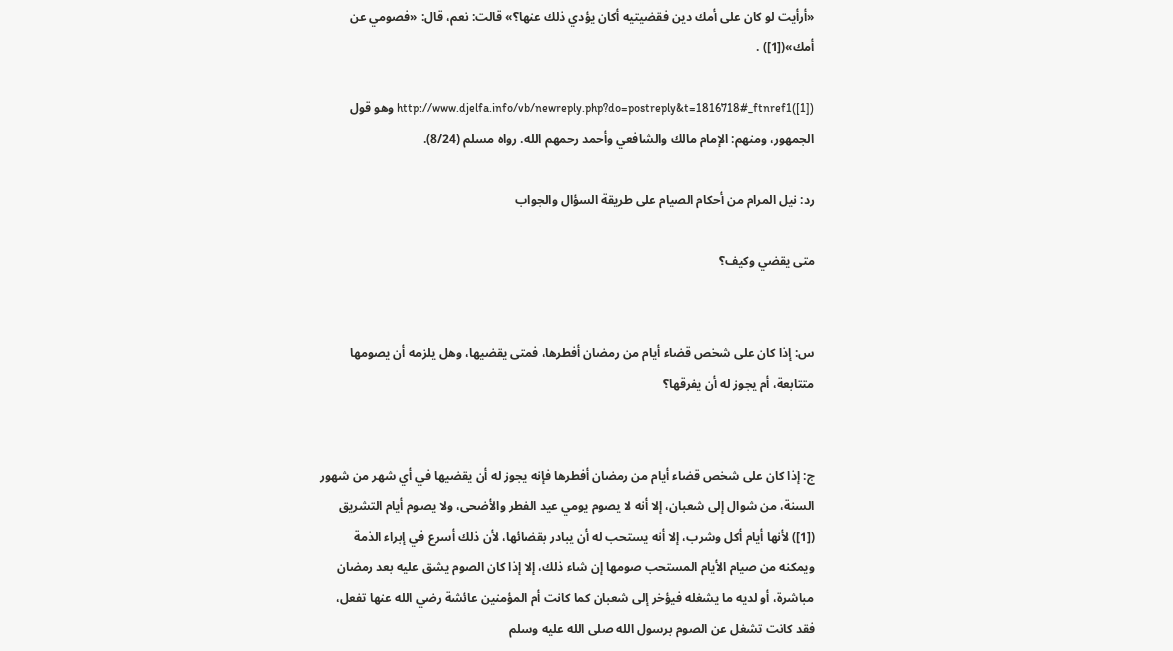«أرأيت لو كان على أمك دين فقضيتيه أكان يؤدي ذلك عنها؟» قالت: نعم، قال: «فصومي عن أمك»([1]) .

http://www.djelfa.info/vb/newreply.php?do=postreply&t=1816718#_ftnref1([1]) وهو قول الجمهور، ومنهم: الإمام مالك والشافعي وأحمد رحمهم الله. رواه مسلم (8/24).

رد: نيل المرام من أحكام الصيام على طريقة السؤال والجواب

متى يقضي وكيف؟


س: إذا كان على شخص قضاء أيام من رمضان أفطرها، فمتى يقضيها، وهل يلزمه أن يصومها متتابعة، أم يجوز له أن يفرقها؟


ج: إذا كان على شخص قضاء أيام من رمضان أفطرها فإنه يجوز له أن يقضيها في أي شهر من شهور السنة، من شوال إلى شعبان، إلا أنه لا يصوم يومي عيد الفطر والأضحى، ولا يصوم أيام التشريق ([1]) لأنها أيام أكل وشرب، إلا أنه يستحب له أن يبادر بقضائها، لأن ذلك أسرع في إبراء الذمة ويمكنه من صيام الأيام المستحب صومها إن شاء ذلك، إلا إذا كان الصوم يشق عليه بعد رمضان مباشرة، أو لديه ما يشغله فيؤخر إلى شعبان كما كانت أم المؤمنين عائشة رضي الله عنها تفعل، فقد كانت تشغل عن الصوم برسول الله صلى الله عليه وسلم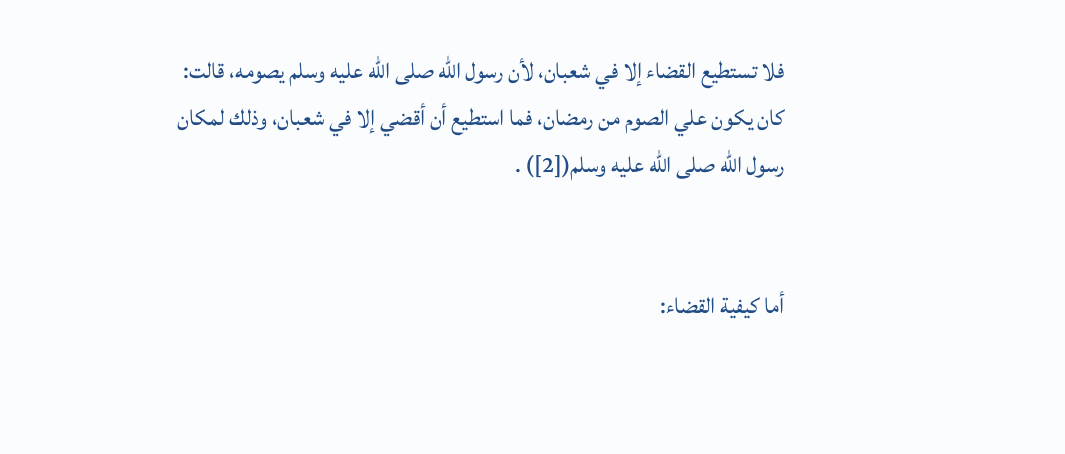فلا تستطيع القضاء إلا في شعبان، لأن رسول الله صلى الله عليه وسلم يصومه، قالت: كان يكون علي الصوم من رمضان، فما استطيع أن أقضي إلا في شعبان، وذلك لمكان رسول الله صلى الله عليه وسلم([2]) .


أما كيفية القضاء: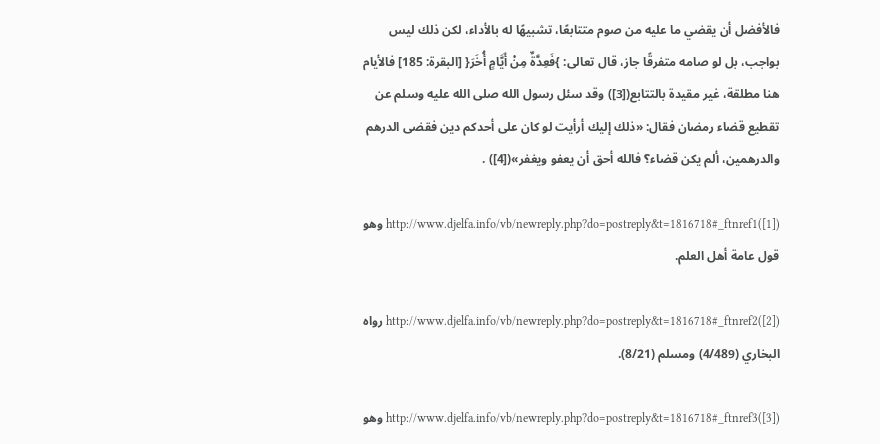فالأفضل أن يقضي ما عليه من صوم متتابعًا، تشبيهًا له بالأداء، لكن ذلك ليس بواجب، بل لو صامه متفرقًا جاز، قال تعالى: }فَعِدَّةٌ مِنْ أَيَّامٍ أُخَرَ{ [البقرة: 185] فالأيام هنا مطلقة، غير مقيدة بالتتابع([3]) وقد سئل رسول الله صلى الله عليه وسلم عن تقطيع قضاء رمضان فقال: «ذلك إليك أرأيت لو كان على أحدكم دين فقضى الدرهم والدرهمين، ألم يكن قضاء؟ فالله أحق أن يعفو ويغفر»([4]) .

http://www.djelfa.info/vb/newreply.php?do=postreply&t=1816718#_ftnref1([1]) وهو قول عامة أهل العلم.

http://www.djelfa.info/vb/newreply.php?do=postreply&t=1816718#_ftnref2([2]) رواه البخاري (4/489) ومسلم (8/21).

http://www.djelfa.info/vb/newreply.php?do=postreply&t=1816718#_ftnref3([3]) وهو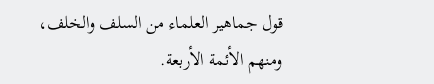قول جماهير العلماء من السلف والخلف، ومنهم الأئمة الأربعة.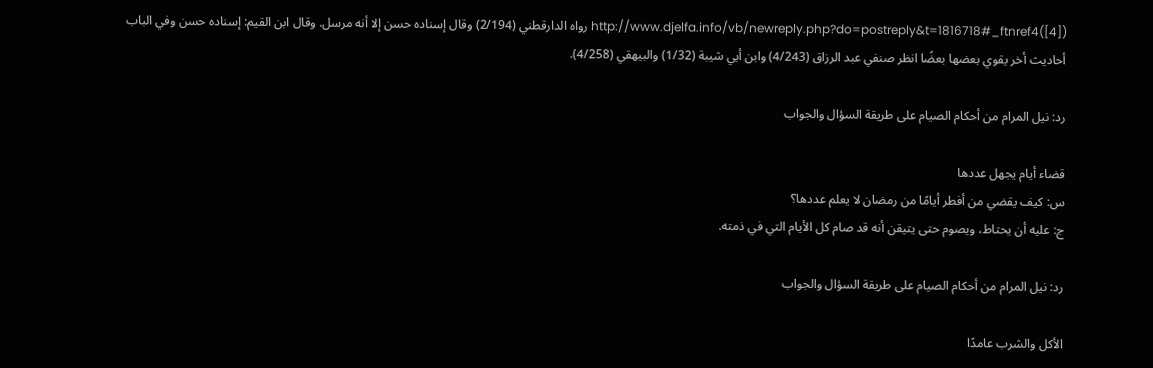http://www.djelfa.info/vb/newreply.php?do=postreply&t=1816718#_ftnref4([4]) رواه الدارقطني (2/194) وقال إسناده حسن إلا أنه مرسل. وقال ابن القيم: إسناده حسن وفي الباب أحاديث أخر يقوي بعضها بعضًا انظر صنفي عبد الرزاق (4/243) وابن أبي شيبة (1/32) والبيهقي (4/258).

رد: نيل المرام من أحكام الصيام على طريقة السؤال والجواب

قضاء أيام يجهل عددها
س: كيف يقضي من أفطر أيامًا من رمضان لا يعلم عددها؟
ج: عليه أن يحتاط، ويصوم حتى يتيقن أنه قد صام كل الأيام التي في ذمته.

رد: نيل المرام من أحكام الصيام على طريقة السؤال والجواب

الأكل والشرب عامدًا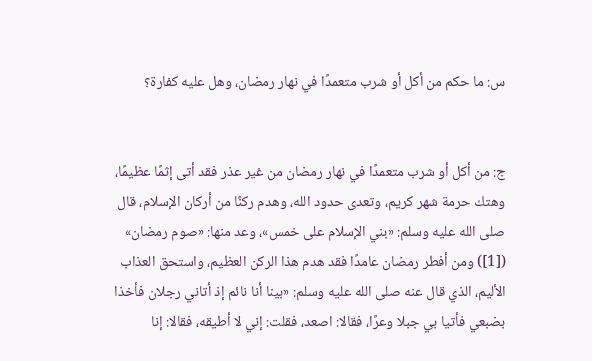س: ما حكم من أكل أو شرب متعمدًا في نهار رمضان، وهل عليه كفارة؟


ج: من أكل أو شرب متعمدًا في نهار رمضان من غير عذر فقد أتى إثمًا عظيمًا، وهتك حرمة شهر كريم، وتعدى حدود الله، وهدم ركنًا من أركان الإسلام، قال صلى الله عليه وسلم: «بني الإسلام على خمس»، وعد منها: «صوم رمضان» ([1]) ومن أفطر رمضان عامدًا فقد هدم هذا الركن العظيم، واستحق العذاب الأليم، الذي قال عنه صلى الله عليه وسلم: «بينا أنا نائم إذ أتاني رجلان فأخذا بضبعي فأتيا بي جبلا وعرًا، فقالا: اصعد، فقلت: إني لا أطيقه، فقالا: إنا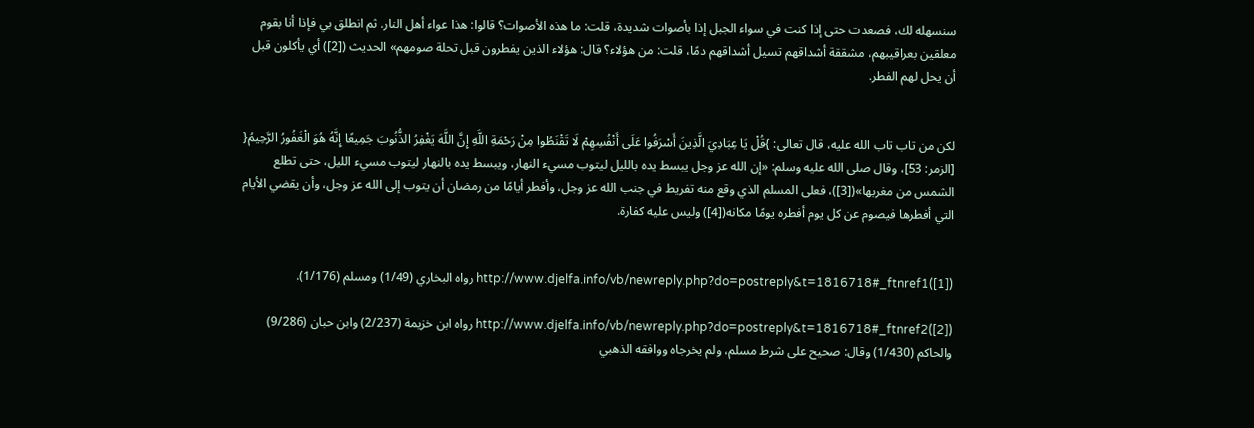سنسهله لك، فصعدت حتى إذا كنت في سواء الجبل إذا بأصوات شديدة، قلت: ما هذه الأصوات؟ قالوا: هذا عواء أهل النار. ثم انطلق بي فإذا أنا بقوم معلقين بعراقيبهم، مشققة أشداقهم تسيل أشداقهم دمًا، قلت: من هؤلاء؟ قال: هؤلاء الذين يفطرون قبل تحلة صومهم» الحديث ([2]) أي يأكلون قبل أن يحل لهم الفطر.


لكن من تاب تاب الله عليه، قال تعالى: }قُلْ يَا عِبَادِيَ الَّذِينَ أَسْرَفُوا عَلَى أَنْفُسِهِمْ لَا تَقْنَطُوا مِنْ رَحْمَةِ اللَّهِ إِنَّ اللَّهَ يَغْفِرُ الذُّنُوبَ جَمِيعًا إِنَّهُ هُوَ الْغَفُورُ الرَّحِيمُ{ [الزمر: 53]، وقال صلى الله عليه وسلم: «إن الله عز وجل يبسط يده بالليل ليتوب مسيء النهار، ويبسط يده بالنهار ليتوب مسيء الليل، حتى تطلع الشمس من مغربها»([3])، فعلى المسلم الذي وقع منه تفريط في جنب الله عز وجل، وأفطر أيامًا من رمضان أن يتوب إلى الله عز وجل، وأن يقضي الأيام التي أفطرها فيصوم عن كل يوم أفطره يومًا مكانه([4]) وليس عليه كفارة.


http://www.djelfa.info/vb/newreply.php?do=postreply&t=1816718#_ftnref1([1]) رواه البخاري (1/49) ومسلم (1/176).

http://www.djelfa.info/vb/newreply.php?do=postreply&t=1816718#_ftnref2([2]) رواه ابن خزيمة (2/237) وابن حبان (9/286) والحاكم (1/430) وقال: صحيح على شرط مسلم، ولم يخرجاه ووافقه الذهبي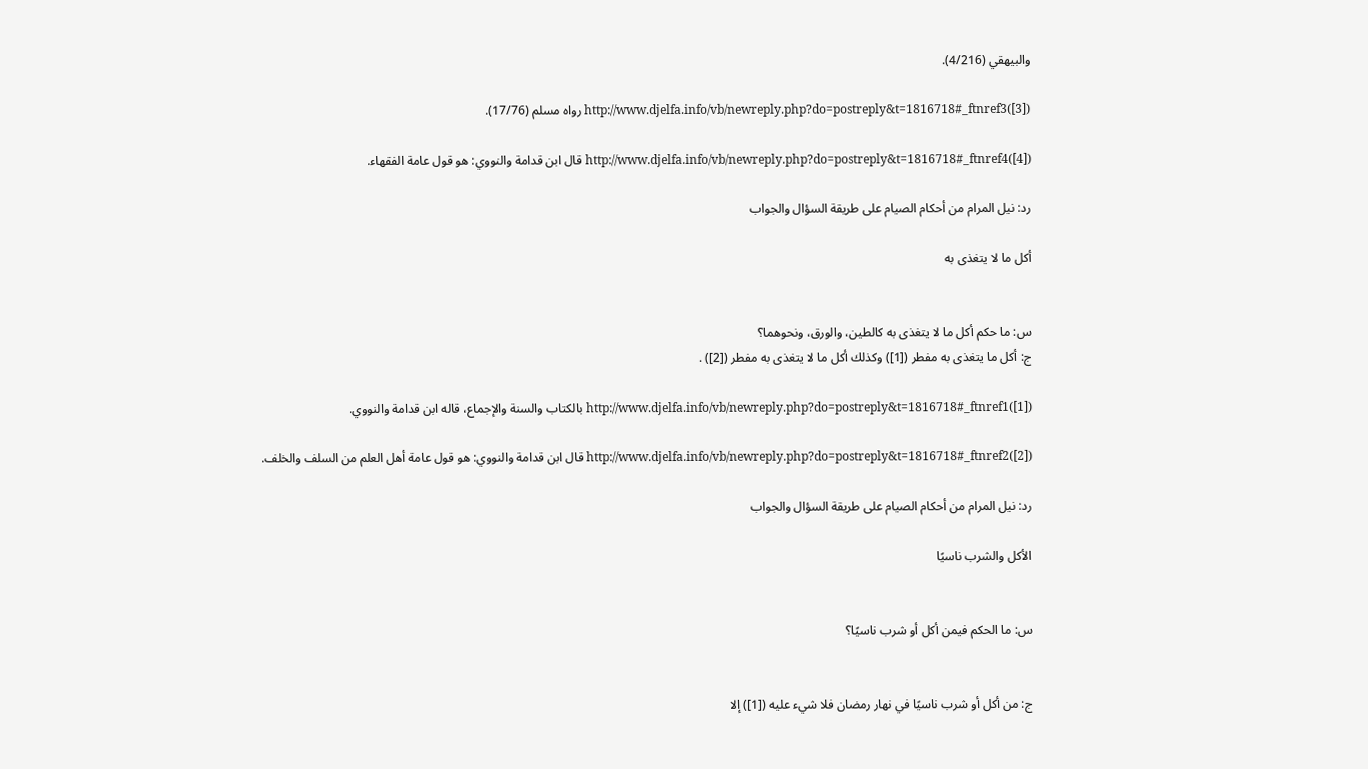والبيهقي (4/216).

http://www.djelfa.info/vb/newreply.php?do=postreply&t=1816718#_ftnref3([3]) رواه مسلم (17/76).

http://www.djelfa.info/vb/newreply.php?do=postreply&t=1816718#_ftnref4([4]) قال ابن قدامة والنووي: هو قول عامة الفقهاء.

رد: نيل المرام من أحكام الصيام على طريقة السؤال والجواب

أكل ما لا يتغذى به


س: ما حكم أكل ما لا يتغذى به كالطين، والورق، ونحوهما؟
ج: أكل ما يتغذى به مفطر ([1]) وكذلك أكل ما لا يتغذى به مفطر ([2]) .

http://www.djelfa.info/vb/newreply.php?do=postreply&t=1816718#_ftnref1([1]) بالكتاب والسنة والإجماع، قاله ابن قدامة والنووي.

http://www.djelfa.info/vb/newreply.php?do=postreply&t=1816718#_ftnref2([2]) قال ابن قدامة والنووي: هو قول عامة أهل العلم من السلف والخلف.

رد: نيل المرام من أحكام الصيام على طريقة السؤال والجواب

الأكل والشرب ناسيًا


س: ما الحكم فيمن أكل أو شرب ناسيًا؟


ج: من أكل أو شرب ناسيًا في نهار رمضان فلا شيء عليه ([1]) إلا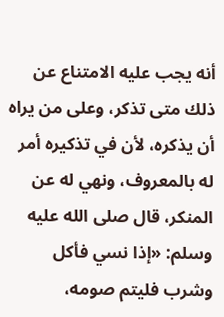أنه يجب عليه الامتناع عن ذلك متى تذكر، وعلى من يراه أن يذكره، لأن في تذكيره أمر له بالمعروف، ونهي له عن المنكر، قال صلى الله عليه وسلم: «إذا نسي فأكل وشرب فليتم صومه،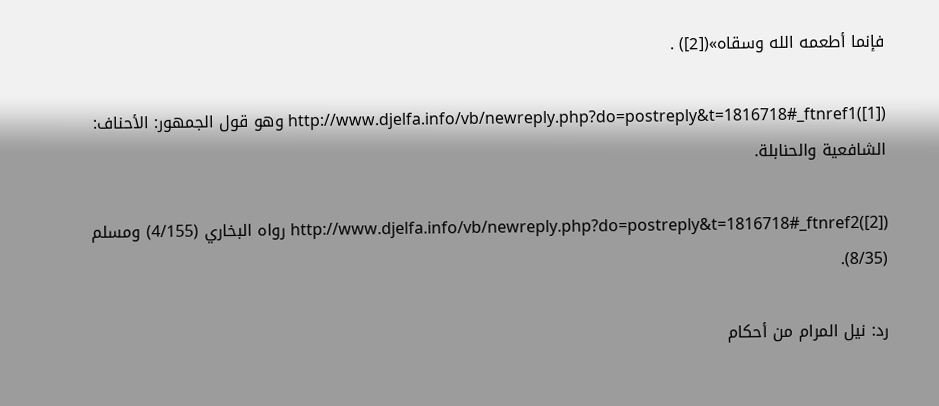فإنما أطعمه الله وسقاه»([2]) .

http://www.djelfa.info/vb/newreply.php?do=postreply&t=1816718#_ftnref1([1]) وهو قول الجمهور: الأحناف: الشافعية والحنابلة.

http://www.djelfa.info/vb/newreply.php?do=postreply&t=1816718#_ftnref2([2]) رواه البخاري (4/155) ومسلم (8/35).

رد: نيل المرام من أحكام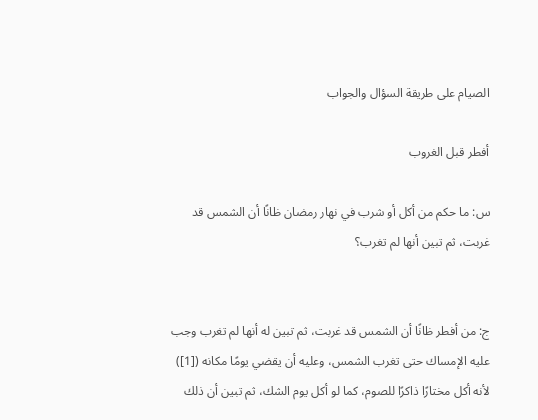الصيام على طريقة السؤال والجواب

أفطر قبل الغروب

س: ما حكم من أكل أو شرب في نهار رمضان ظانًا أن الشمس قد غربت، ثم تبين أنها لم تغرب؟


ج: من أفطر ظانًا أن الشمس قد غربت، ثم تبين له أنها لم تغرب وجب عليه الإمساك حتى تغرب الشمس، وعليه أن يقضي يومًا مكانه ([1]) لأنه أكل مختارًا ذاكرًا للصوم، كما لو أكل يوم الشك، ثم تبين أن ذلك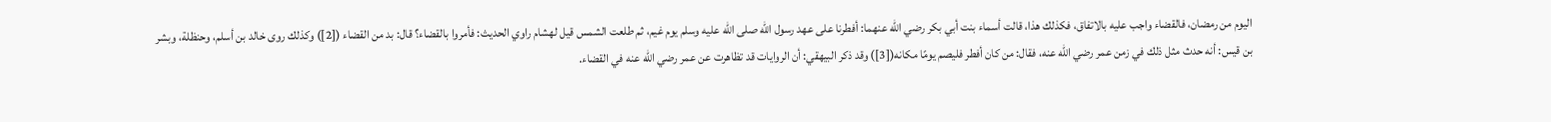اليوم من رمضان، فالقضاء واجب عليه بالاتفاق، فكذلك هذا، قالت أسماء بنت أبي بكر رضي الله عنهما: أفطرنا على عهد رسول الله صلى الله عليه وسلم يوم غيم، ثم طلعت الشمس قيل لهشام راوي الحديث: فأمروا بالقضاء؟ قال: بد من القضاء ([2]) وكذلك روى خالد بن أسلم، وحنظلة، وبشر بن قيس: أنه حدث مثل ذلك في زمن عمر رضي الله عنه، فقال: من كان أفطر فليصم يومًا مكانه([3]) وقد ذكر البيهقي: أن الروايات قد تظاهرت عن عمر رضي الله عنه في القضاء.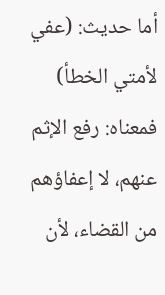أما حديث: (عفي لأمتي الخطأ) فمعناه: رفع الإثم عنهم، لا إعفاؤهم من القضاء، لأن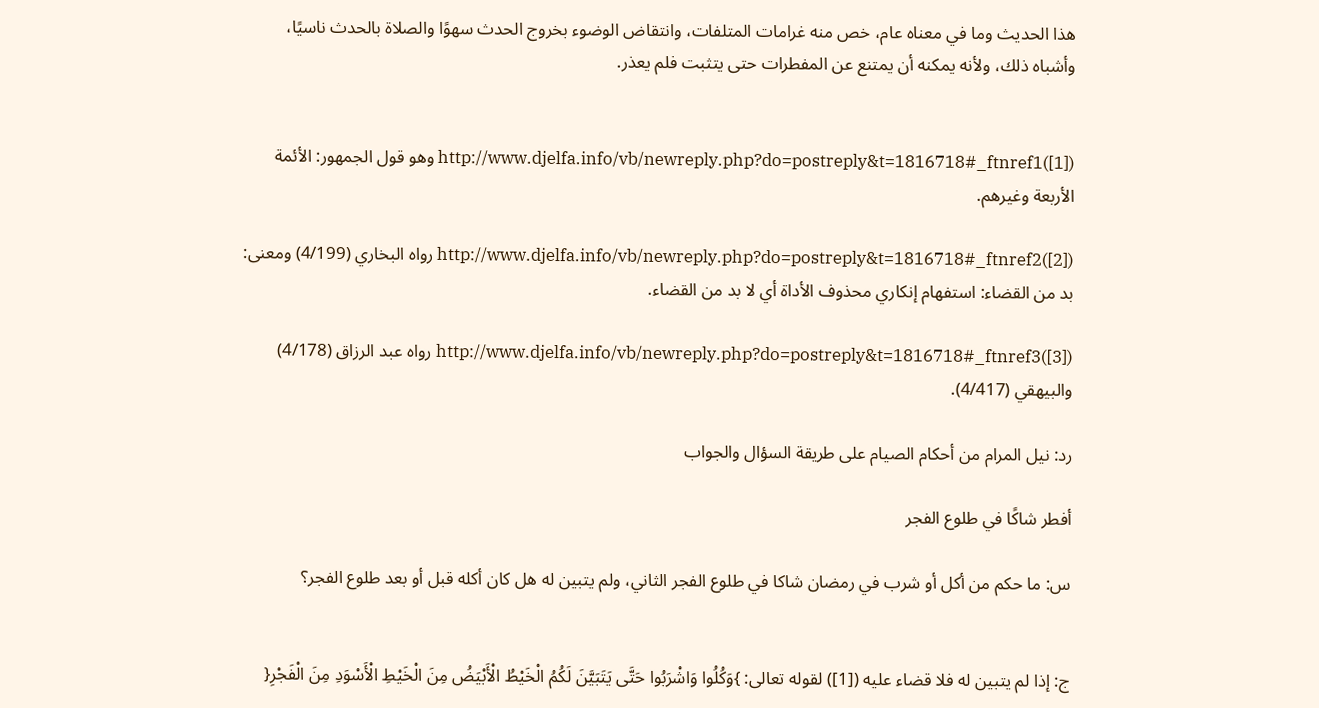هذا الحديث وما في معناه عام، خص منه غرامات المتلفات، وانتقاض الوضوء بخروج الحدث سهوًا والصلاة بالحدث ناسيًا، وأشباه ذلك، ولأنه يمكنه أن يمتنع عن المفطرات حتى يتثبت فلم يعذر.


http://www.djelfa.info/vb/newreply.php?do=postreply&t=1816718#_ftnref1([1]) وهو قول الجمهور: الأئمة الأربعة وغيرهم.

http://www.djelfa.info/vb/newreply.php?do=postreply&t=1816718#_ftnref2([2]) رواه البخاري (4/199) ومعنى: بد من القضاء: استفهام إنكاري محذوف الأداة أي لا بد من القضاء.

http://www.djelfa.info/vb/newreply.php?do=postreply&t=1816718#_ftnref3([3]) رواه عبد الرزاق (4/178) والبيهقي (4/417).

رد: نيل المرام من أحكام الصيام على طريقة السؤال والجواب

أفطر شاكًا في طلوع الفجر

س: ما حكم من أكل أو شرب في رمضان شاكا في طلوع الفجر الثاني، ولم يتبين له هل كان أكله قبل أو بعد طلوع الفجر؟


ج: إذا لم يتبين له فلا قضاء عليه ([1]) لقوله تعالى: }وَكُلُوا وَاشْرَبُوا حَتَّى يَتَبَيَّنَ لَكُمُ الْخَيْطُ الْأَبْيَضُ مِنَ الْخَيْطِ الْأَسْوَدِ مِنَ الْفَجْرِ{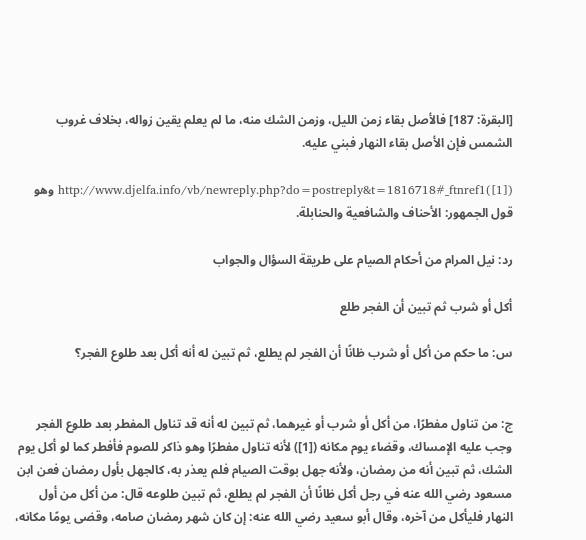[البقرة: 187] فالأصل بقاء زمن الليل، وزمن الشك منه، ما لم يعلم يقين زواله، بخلاف غروب الشمس فإن الأصل بقاء النهار فبني عليه.

http://www.djelfa.info/vb/newreply.php?do=postreply&t=1816718#_ftnref1([1]) وهو قول الجمهور: الأحناف والشافعية والحنابلة.

رد: نيل المرام من أحكام الصيام على طريقة السؤال والجواب

أكل أو شرب ثم تبين أن الفجر طلع

س: ما حكم من أكل أو شرب ظانًا أن الفجر لم يطلع، ثم تبين له أنه أكل بعد طلوع الفجر؟


ج: من تناول مفطرًا، من أكل أو شرب أو غيرهما، ثم تبين له أنه قد تناول المفطر بعد طلوع الفجر وجب عليه الإمساك، وقضاء يوم مكانه ([1]) لأنه تناول مفطرًا وهو ذاكر للصوم فأفطر كما لو أكل يوم الشك، ثم تبين أنه من رمضان، ولأنه جهل بوقت الصيام فلم يعذر به، كالجهل بأول رمضان فعن ابن مسعود رضي الله عنه في رجل أكل ظانًا أن الفجر لم يطلع، ثم تبين طلوعه قال: من أكل من أول النهار فليأكل من آخره، وقال أبو سعيد رضي الله عنه: إن كان شهر رمضان صامه، وقضى يومًا مكانه،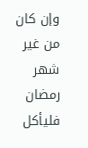وإن كان من غير شهر رمضان فليأكل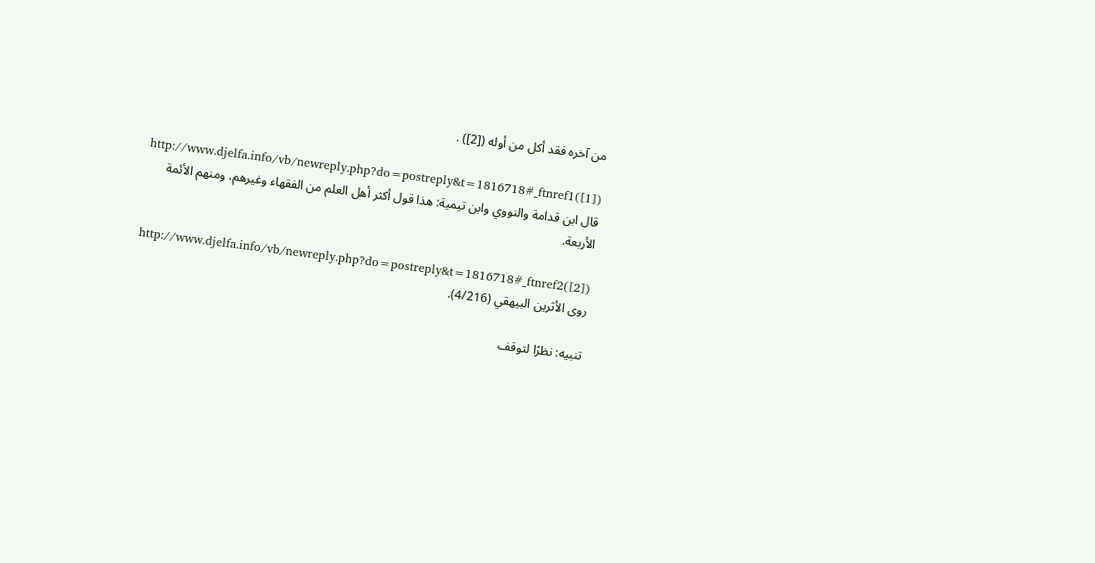من آخره فقد أكل من أوله ([2]) .

http://www.djelfa.info/vb/newreply.php?do=postreply&t=1816718#_ftnref1([1]) قال ابن قدامة والنووي وابن تيمية: هذا قول أكثر أهل العلم من الفقهاء وغيرهم، ومنهم الأئمة الأربعة.

http://www.djelfa.info/vb/newreply.php?do=postreply&t=1816718#_ftnref2([2]) روى الأثرين البيهقي (4/216).

تنبيه: نظرًا لتوقف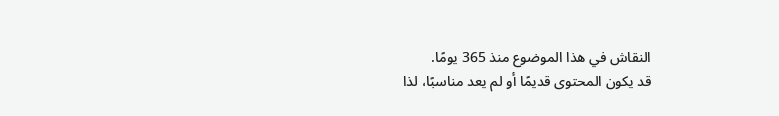النقاش في هذا الموضوع منذ 365 يومًا.
قد يكون المحتوى قديمًا أو لم يعد مناسبًا، لذا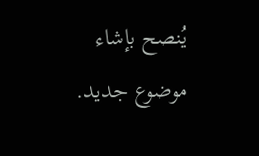يُنصح بإشاء موضوع جديد.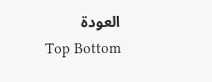العودة
Top Bottom